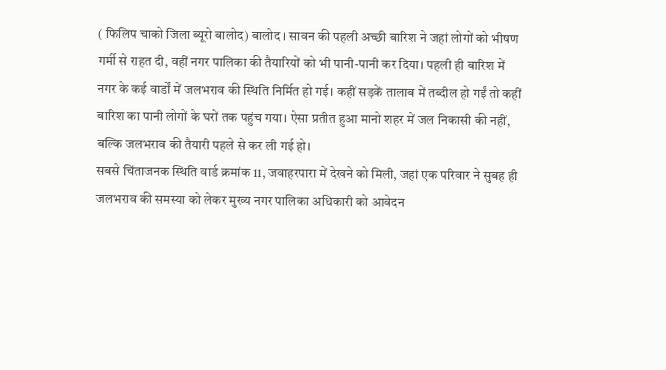( फिलिप चाको जिला ब्यूरो बालोद) बालोद । सावन की पहली अच्छी बारिश ने जहां लोगों को भीषण गर्मी से राहत दी, वहीं नगर पालिका की तैयारियों को भी पानी-पानी कर दिया। पहली ही बारिश में नगर के कई वार्डों में जलभराव की स्थिति निर्मित हो गई। कहीं सड़कें तालाब में तब्दील हो गईं तो कहीं बारिश का पानी लोगों के घरों तक पहुंच गया। ऐसा प्रतीत हुआ मानो शहर में जल निकासी की नहीं, बल्कि जलभराव की तैयारी पहले से कर ली गई हो।
सबसे चिंताजनक स्थिति वार्ड क्रमांक 11, जवाहरपारा में देखने को मिली, जहां एक परिवार ने सुबह ही जलभराव की समस्या को लेकर मुख्य नगर पालिका अधिकारी को आवेदन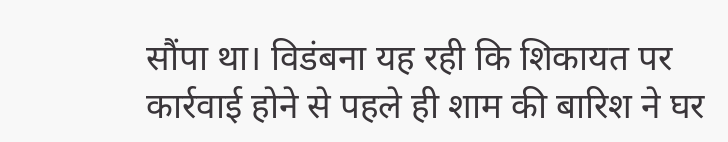सौंपा था। विडंबना यह रही कि शिकायत पर कार्रवाई होने से पहले ही शाम की बारिश ने घर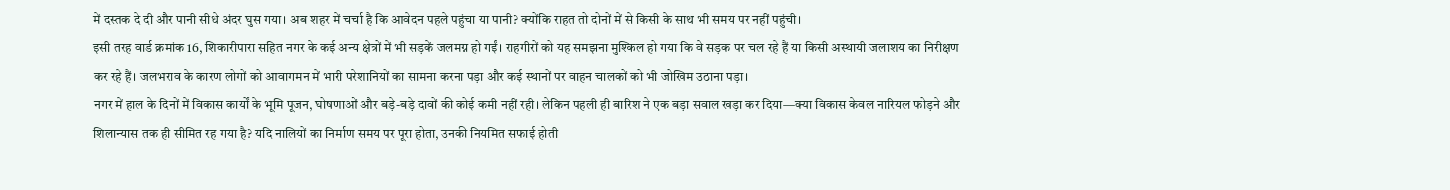में दस्तक दे दी और पानी सीधे अंदर घुस गया। अब शहर में चर्चा है कि आवेदन पहले पहुंचा या पानी? क्योंकि राहत तो दोनों में से किसी के साथ भी समय पर नहीं पहुंची।
इसी तरह वार्ड क्रमांक 16, शिकारीपारा सहित नगर के कई अन्य क्षेत्रों में भी सड़कें जलमग्न हो गईं। राहगीरों को यह समझना मुश्किल हो गया कि वे सड़क पर चल रहे हैं या किसी अस्थायी जलाशय का निरीक्षण कर रहे हैं। जलभराव के कारण लोगों को आवागमन में भारी परेशानियों का सामना करना पड़ा और कई स्थानों पर वाहन चालकों को भी जोखिम उठाना पड़ा।
नगर में हाल के दिनों में विकास कार्यों के भूमि पूजन, घोषणाओं और बड़े-बड़े दावों की कोई कमी नहीं रही। लेकिन पहली ही बारिश ने एक बड़ा सवाल खड़ा कर दिया—क्या विकास केवल नारियल फोड़ने और शिलान्यास तक ही सीमित रह गया है? यदि नालियों का निर्माण समय पर पूरा होता, उनकी नियमित सफाई होती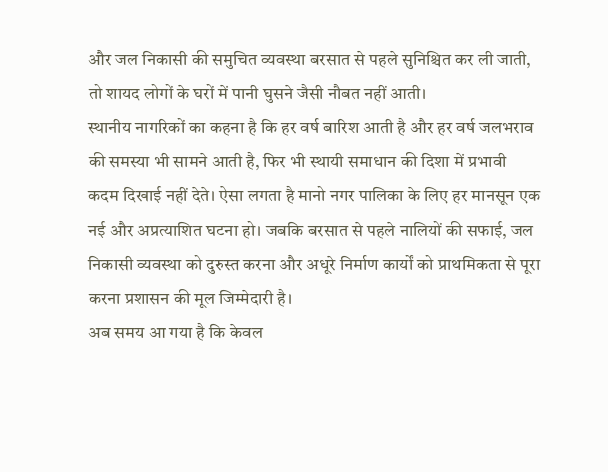और जल निकासी की समुचित व्यवस्था बरसात से पहले सुनिश्चित कर ली जाती, तो शायद लोगों के घरों में पानी घुसने जैसी नौबत नहीं आती।
स्थानीय नागरिकों का कहना है कि हर वर्ष बारिश आती है और हर वर्ष जलभराव की समस्या भी सामने आती है, फिर भी स्थायी समाधान की दिशा में प्रभावी कदम दिखाई नहीं देते। ऐसा लगता है मानो नगर पालिका के लिए हर मानसून एक नई और अप्रत्याशित घटना हो। जबकि बरसात से पहले नालियों की सफाई, जल निकासी व्यवस्था को दुरुस्त करना और अधूरे निर्माण कार्यों को प्राथमिकता से पूरा करना प्रशासन की मूल जिम्मेदारी है।
अब समय आ गया है कि केवल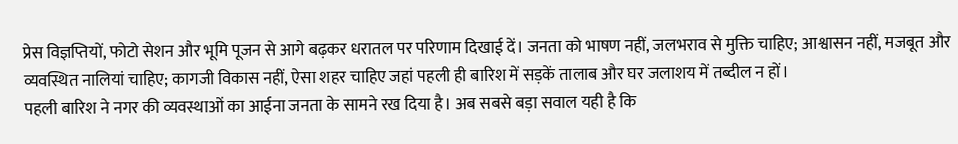प्रेस विज्ञप्तियों, फोटो सेशन और भूमि पूजन से आगे बढ़कर धरातल पर परिणाम दिखाई दें। जनता को भाषण नहीं, जलभराव से मुक्ति चाहिए; आश्वासन नहीं, मजबूत और व्यवस्थित नालियां चाहिए; कागजी विकास नहीं, ऐसा शहर चाहिए जहां पहली ही बारिश में सड़कें तालाब और घर जलाशय में तब्दील न हों।
पहली बारिश ने नगर की व्यवस्थाओं का आईना जनता के सामने रख दिया है। अब सबसे बड़ा सवाल यही है कि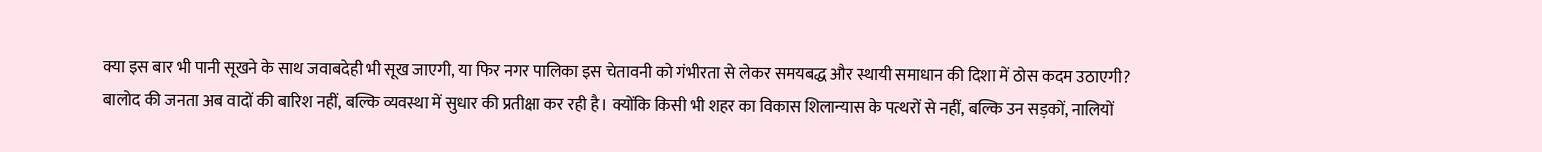क्या इस बार भी पानी सूखने के साथ जवाबदेही भी सूख जाएगी, या फिर नगर पालिका इस चेतावनी को गंभीरता से लेकर समयबद्ध और स्थायी समाधान की दिशा में ठोस कदम उठाएगी?
बालोद की जनता अब वादों की बारिश नहीं, बल्कि व्यवस्था में सुधार की प्रतीक्षा कर रही है। क्योंकि किसी भी शहर का विकास शिलान्यास के पत्थरों से नहीं, बल्कि उन सड़कों, नालियों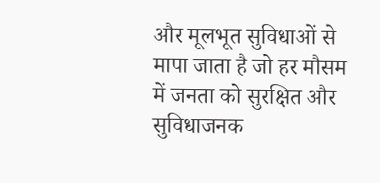और मूलभूत सुविधाओं से मापा जाता है जो हर मौसम में जनता को सुरक्षित और सुविधाजनक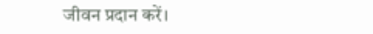जीवन प्रदान करें।